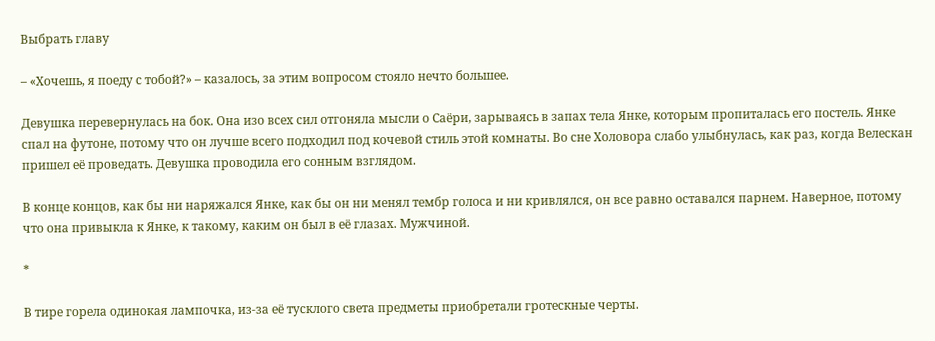Выбрать главу

– «Хочешь, я поеду с тобой?» – казалось, за этим вопросом стояло нечто большее.

Девушка перевернулась на бок. Она изо всех сил отгоняла мысли о Саёри, зарываясь в запах тела Янке, которым пропиталась его постель. Янке спал на футоне, потому что он лучше всего подходил под кочевой стиль этой комнаты. Во сне Холовора слабо улыбнулась, как раз, когда Велескан пришел её проведать. Девушка проводила его сонным взглядом.

В конце концов, как бы ни наряжался Янке, как бы он ни менял тембр голоса и ни кривлялся, он все равно оставался парнем. Наверное, потому что она привыкла к Янке, к такому, каким он был в её глазах. Мужчиной.

*

В тире горела одинокая лампочка, из-за её тусклого света предметы приобретали гротескные черты.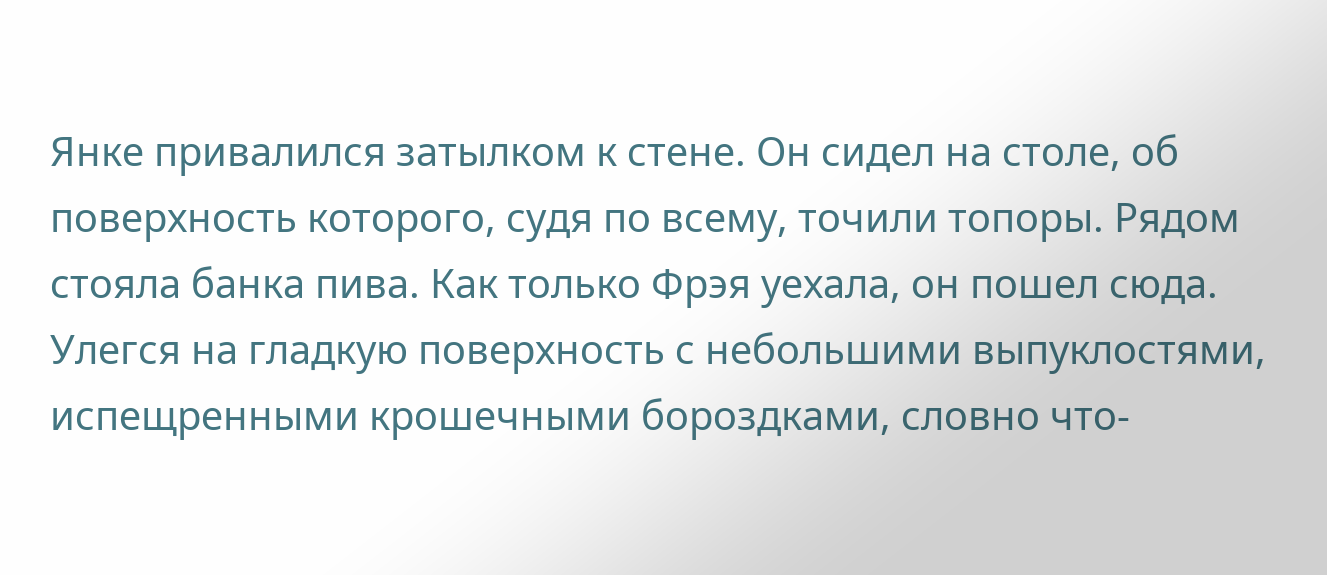Янке привалился затылком к стене. Он сидел на столе, об поверхность которого, судя по всему, точили топоры. Рядом стояла банка пива. Как только Фрэя уехала, он пошел сюда. Улегся на гладкую поверхность с небольшими выпуклостями, испещренными крошечными бороздками, словно что-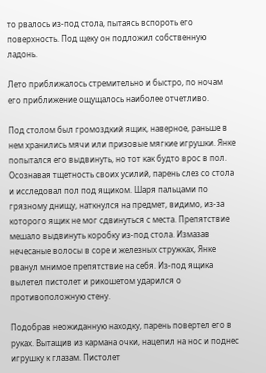то рвалось из-под стола, пытаясь вспороть его поверхность. Под щеку он подложил собственную ладонь.

Лето приближалось стремительно и быстро, по ночам его приближение ощущалось наиболее отчетливо.

Под столом был громоздкий ящик, наверное, раньше в нем хранились мячи или призовые мягкие игрушки. Янке попытался его выдвинуть, но тот как будто врос в пол. Осознавая тщетность своих усилий, парень слез со стола и исследовал пол под ящиком. Шаря пальцами по грязному днищу, наткнулся на предмет, видимо, из-за которого ящик не мог сдвинуться с места. Препятствие мешало выдвинуть коробку из-под стола. Измазав нечесаные волосы в соре и железных стружках, Янке рванул мнимое препятствие на себя. Из-под ящика вылетел пистолет и рикошетом ударился о противоположную стену.

Подобрав неожиданную находку, парень повертел его в руках. Вытащив из кармана очки, нацепил на нос и поднес игрушку к глазам. Пистолет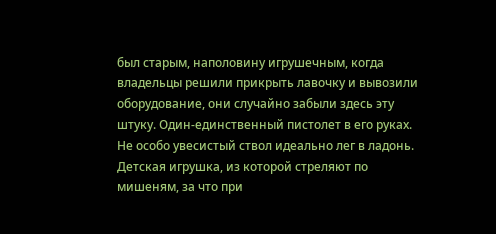был старым, наполовину игрушечным, когда владельцы решили прикрыть лавочку и вывозили оборудование, они случайно забыли здесь эту штуку. Один-единственный пистолет в его руках. Не особо увесистый ствол идеально лег в ладонь. Детская игрушка, из которой стреляют по мишеням, за что при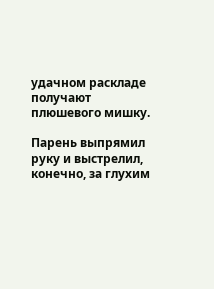удачном раскладе получают плюшевого мишку.

Парень выпрямил руку и выстрелил, конечно, за глухим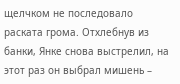щелчком не последовало раската грома. Отхлебнув из банки, Янке снова выстрелил, на этот раз он выбрал мишень –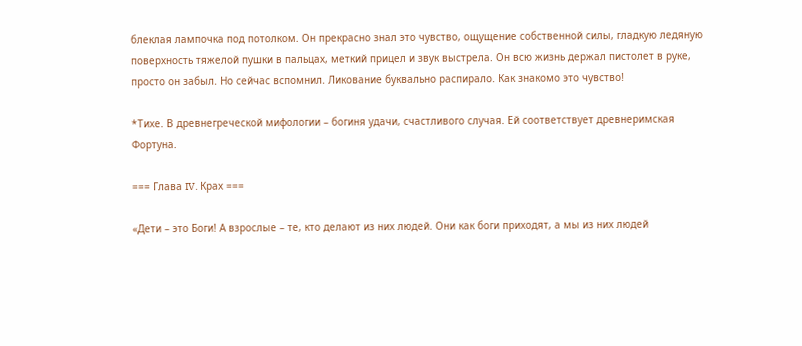блеклая лампочка под потолком. Он прекрасно знал это чувство, ощущение собственной силы, гладкую ледяную поверхность тяжелой пушки в пальцах, меткий прицел и звук выстрела. Он всю жизнь держал пистолет в руке, просто он забыл. Но сейчас вспомнил. Ликование буквально распирало. Как знакомо это чувство!

*Тихе. В древнегреческой мифологии – богиня удачи, счастливого случая. Ей соответствует древнеримская Фортуна.

=== Глава IV. Крах ===

«Дети – это Боги! А взрослые – те, кто делают из них людей. Они как боги приходят, а мы из них людей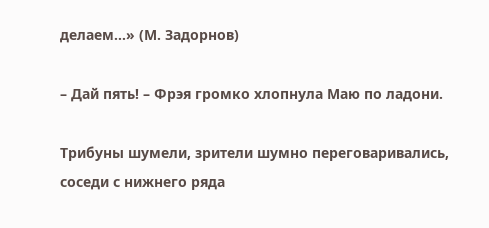делаем…» (М. Задорнов)

– Дай пять! – Фрэя громко хлопнула Маю по ладони.

Трибуны шумели, зрители шумно переговаривались, соседи с нижнего ряда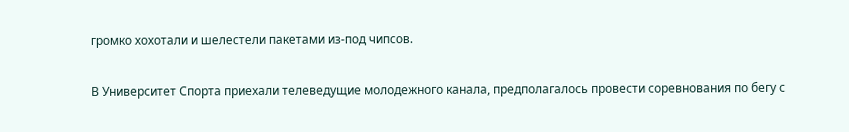громко хохотали и шелестели пакетами из-под чипсов.

В Университет Спорта приехали телеведущие молодежного канала, предполагалось провести соревнования по бегу с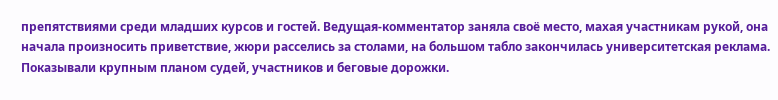препятствиями среди младших курсов и гостей. Ведущая-комментатор заняла своё место, махая участникам рукой, она начала произносить приветствие, жюри расселись за столами, на большом табло закончилась университетская реклама. Показывали крупным планом судей, участников и беговые дорожки.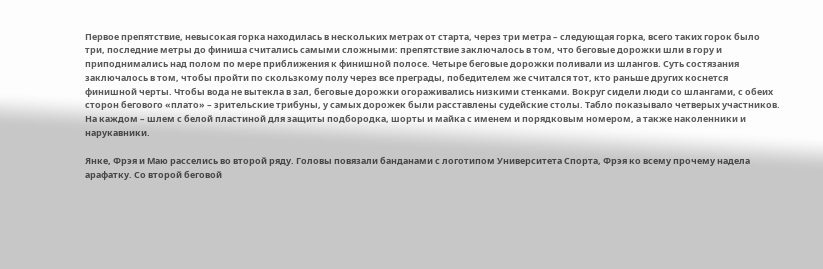Первое препятствие, невысокая горка находилась в нескольких метрах от старта, через три метра – следующая горка, всего таких горок было три, последние метры до финиша считались самыми сложными: препятствие заключалось в том, что беговые дорожки шли в гору и приподнимались над полом по мере приближения к финишной полосе. Четыре беговые дорожки поливали из шлангов. Суть состязания заключалось в том, чтобы пройти по скользкому полу через все преграды, победителем же считался тот, кто раньше других коснется финишной черты. Чтобы вода не вытекла в зал, беговые дорожки огораживались низкими стенками. Вокруг сидели люди со шлангами, с обеих сторон бегового «плато» – зрительские трибуны, у самых дорожек были расставлены судейские столы. Табло показывало четверых участников. На каждом – шлем с белой пластиной для защиты подбородка, шорты и майка с именем и порядковым номером, а также наколенники и нарукавники.

Янке, Фрэя и Маю расселись во второй ряду. Головы повязали банданами с логотипом Университета Спорта, Фрэя ко всему прочему надела арафатку. Со второй беговой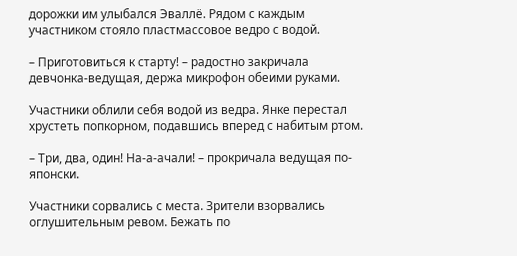дорожки им улыбался Эваллё. Рядом с каждым участником стояло пластмассовое ведро с водой.

– Приготовиться к старту! – радостно закричала девчонка-ведущая, держа микрофон обеими руками.

Участники облили себя водой из ведра. Янке перестал хрустеть попкорном, подавшись вперед с набитым ртом.

– Три, два, один! На-а-ачали! – прокричала ведущая по-японски.

Участники сорвались с места. Зрители взорвались оглушительным ревом. Бежать по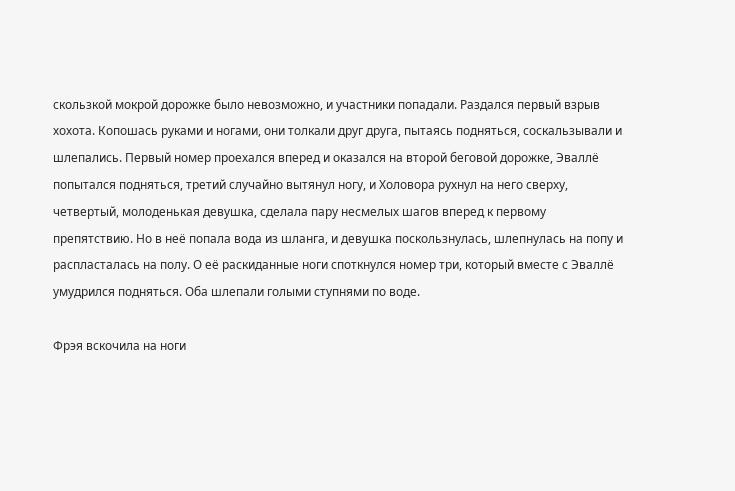скользкой мокрой дорожке было невозможно, и участники попадали. Раздался первый взрыв хохота. Копошась руками и ногами, они толкали друг друга, пытаясь подняться, соскальзывали и шлепались. Первый номер проехался вперед и оказался на второй беговой дорожке, Эваллё попытался подняться, третий случайно вытянул ногу, и Холовора рухнул на него сверху, четвертый, молоденькая девушка, сделала пару несмелых шагов вперед к первому препятствию. Но в неё попала вода из шланга, и девушка поскользнулась, шлепнулась на попу и распласталась на полу. О её раскиданные ноги споткнулся номер три, который вместе с Эваллё умудрился подняться. Оба шлепали голыми ступнями по воде.

Фрэя вскочила на ноги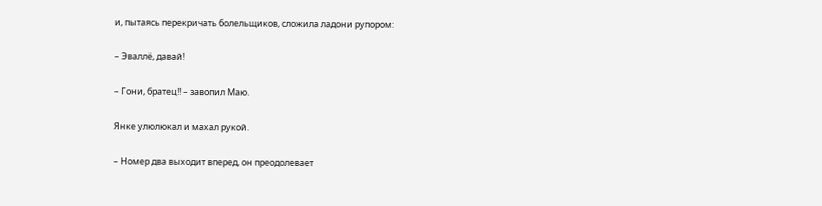и, пытаясь перекричать болельщиков, сложила ладони рупором:

– Эваллё, давай!

– Гони, братец!! – завопил Маю.

Янке улюлюкал и махал рукой.

– Номер два выходит вперед, он преодолевает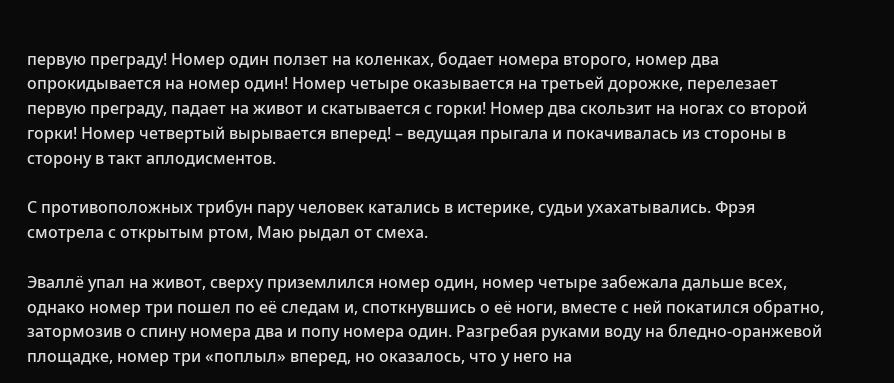первую преграду! Номер один ползет на коленках, бодает номера второго, номер два опрокидывается на номер один! Номер четыре оказывается на третьей дорожке, перелезает первую преграду, падает на живот и скатывается с горки! Номер два скользит на ногах со второй горки! Номер четвертый вырывается вперед! – ведущая прыгала и покачивалась из стороны в сторону в такт аплодисментов.

С противоположных трибун пару человек катались в истерике, судьи ухахатывались. Фрэя смотрела с открытым ртом, Маю рыдал от смеха.

Эваллё упал на живот, сверху приземлился номер один, номер четыре забежала дальше всех, однако номер три пошел по её следам и, споткнувшись о её ноги, вместе с ней покатился обратно, затормозив о спину номера два и попу номера один. Разгребая руками воду на бледно-оранжевой площадке, номер три «поплыл» вперед, но оказалось, что у него на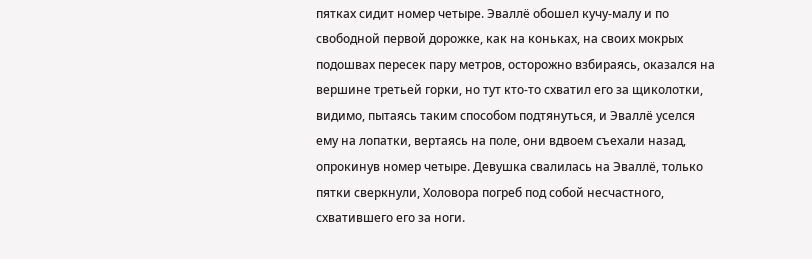пятках сидит номер четыре. Эваллё обошел кучу-малу и по свободной первой дорожке, как на коньках, на своих мокрых подошвах пересек пару метров, осторожно взбираясь, оказался на вершине третьей горки, но тут кто-то схватил его за щиколотки, видимо, пытаясь таким способом подтянуться, и Эваллё уселся ему на лопатки, вертаясь на поле, они вдвоем съехали назад, опрокинув номер четыре. Девушка свалилась на Эваллё, только пятки сверкнули, Холовора погреб под собой несчастного, схватившего его за ноги.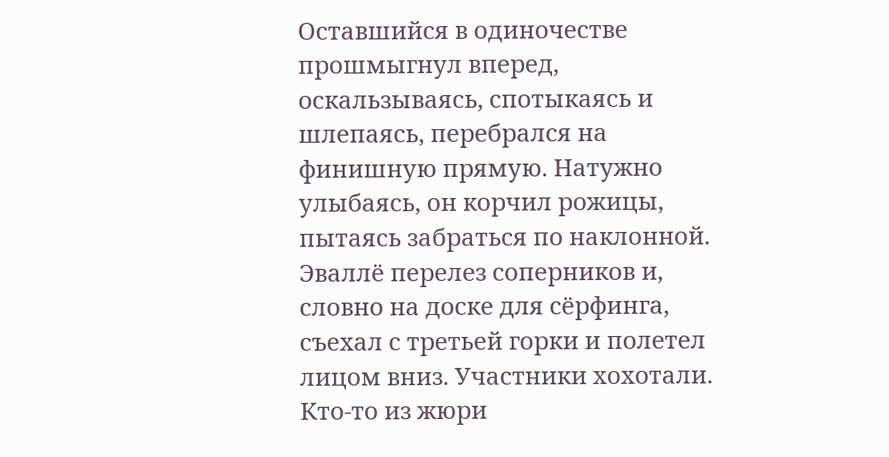Оставшийся в одиночестве прошмыгнул вперед, оскальзываясь, спотыкаясь и шлепаясь, перебрался на финишную прямую. Натужно улыбаясь, он корчил рожицы, пытаясь забраться по наклонной. Эваллё перелез соперников и, словно на доске для сёрфинга, съехал с третьей горки и полетел лицом вниз. Участники хохотали. Кто-то из жюри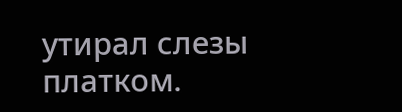утирал слезы платком.